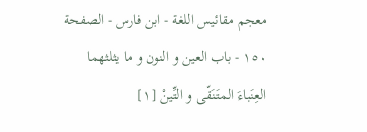معجم مقائيس اللغة - ابن فارس - الصفحة ١٥٠ - باب العين و النون و ما يثلثهما
العِنَباءَ المتَنَقّى و التِّينْ [١]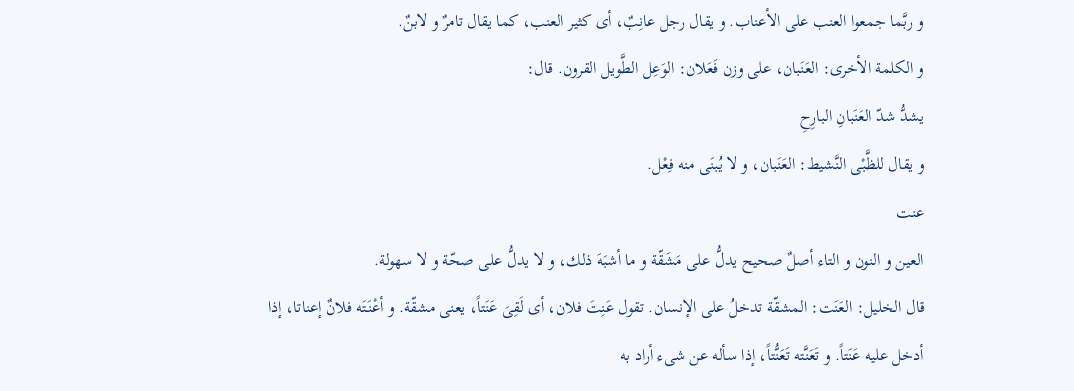و ربَّما جمعوا العنب على الأعناب. و يقال رجل عانِبٌ، أى كثير العنب، كما يقال تامرٌ و لابنٌ.
و الكلمة الأخرى: العَنَبان، على وزن فَعَلان: الوَعِل الطَّويل القرون. قال:
يشدُّ شدّ العَنَبانِ البارِحِ
و يقال للظَّبْى النَّشيط: العَنَبان، و لا يُبنَى منه فِعْل.
عنت
العين و النون و التاء أصلٌ صحيح يدلُّ على مَشَقّة و ما أشبَهَ ذلك، و لا يدلُّ على صحّة و لا سهولة.
قال الخليل: العَنَت: المشقّة تدخلُ على الإنسان. تقول عَنِتَ فلان، أى لَقِىَ عَنَتاً، يعنى مشقّة. و أعْنَتَه فلانٌ إعناتا، إذا أدخل عليه عَنَتاً. و تَعَنَّته تَعَنُّتاً، إذا سأله عن شىء أراد به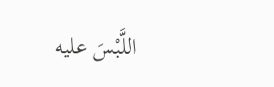اللَّبْسَ عليه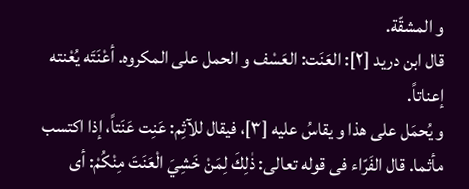و المشقّة.
قال ابن دريد [٢]: العَنَت: العَسْف و الحمل على المكروه. أعْنَتَه يُعْنته إعناتاً.
و يُحمَل على هذا و يقاسُ عليه [٣]، فيقال للآثِم: عَنِت عَنَتاً، إذا اكتسب مأثما. قال الفَرّاء فى قوله تعالى: ذٰلِكَ لِمَنْ خَشِيَ الْعَنَتَ مِنْكُمْ: أى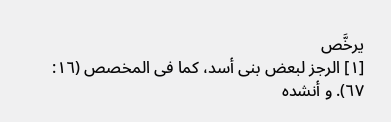يرخَّص
[١] الرجز لبعض بنى أسد، كما فى المخصص (١٦: ٦٧). و أنشده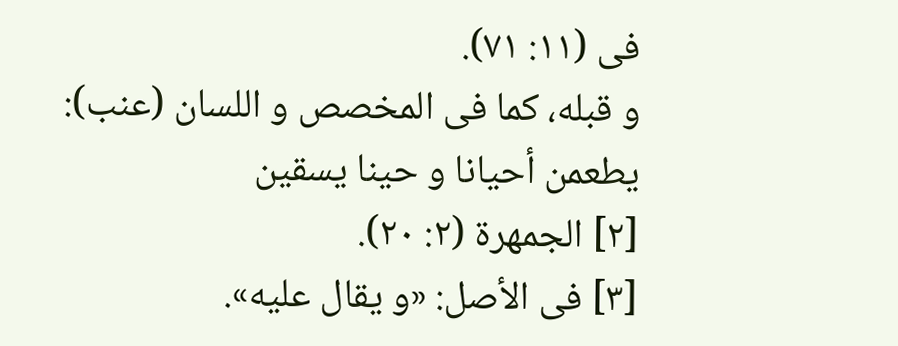فى (١١: ٧١).
و قبله، كما فى المخصص و اللسان (عنب):
يطعمن أحيانا و حينا يسقين
[٢] الجمهرة (٢: ٢٠).
[٣] فى الأصل: «و يقال عليه».